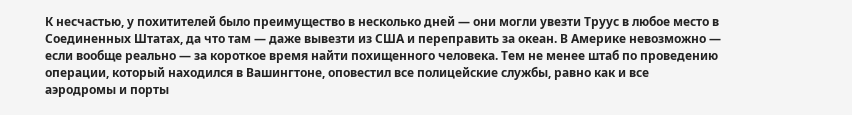К несчастью, у похитителей было преимущество в несколько дней — они могли увезти Труус в любое место в Соединенных Штатах, да что там — даже вывезти из США и переправить за океан. В Америке невозможно — если вообще реально — за короткое время найти похищенного человека. Тем не менее штаб по проведению операции, который находился в Вашингтоне, оповестил все полицейские службы, равно как и все аэродромы и порты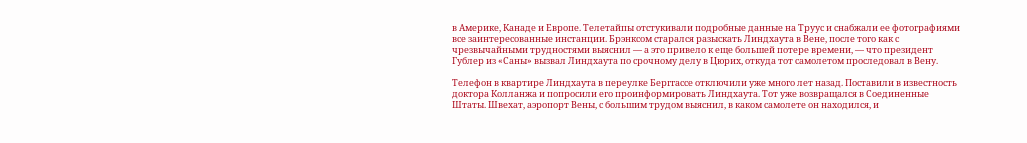в Америке, Канаде и Европе. Телетайпы отстукивали подробные данные на Труус и снабжали ее фотографиями все заинтересованные инстанции. Брэнксом старался разыскать Линдхаута в Вене, после того как с чрезвычайными трудностями выяснил — а это привело к еще большей потере времени, — что президент Гублер из «Саны» вызвал Линдхаута по срочному делу в Цюрих, откуда тот самолетом проследовал в Вену.

Телефон в квартире Линдхаута в переулке Берггассе отключили уже много лет назад. Поставили в известность доктора Колланжа и попросили его проинформировать Линдхаута. Тот уже возвращался в Соединенные Штаты. Швехат, аэропорт Вены, с большим трудом выяснил, в каком самолете он находился, и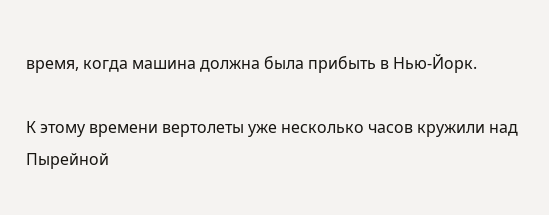время, когда машина должна была прибыть в Нью-Йорк.

К этому времени вертолеты уже несколько часов кружили над Пырейной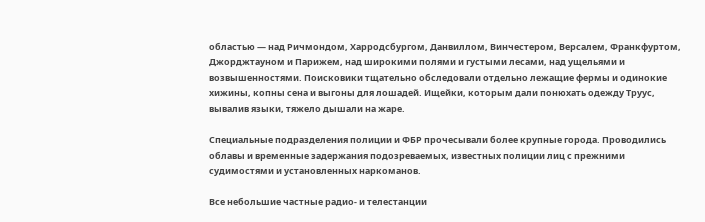областью — над Ричмондом, Харродсбургом, Данвиллом, Винчестером, Версалем, Франкфуртом, Джорджтауном и Парижем, над широкими полями и густыми лесами, над ущельями и возвышенностями. Поисковики тщательно обследовали отдельно лежащие фермы и одинокие хижины, копны сена и выгоны для лошадей. Ищейки, которым дали понюхать одежду Труус, вывалив языки, тяжело дышали на жаре.

Специальные подразделения полиции и ФБР прочесывали более крупные города. Проводились облавы и временные задержания подозреваемых, известных полиции лиц с прежними судимостями и установленных наркоманов.

Все небольшие частные радио- и телестанции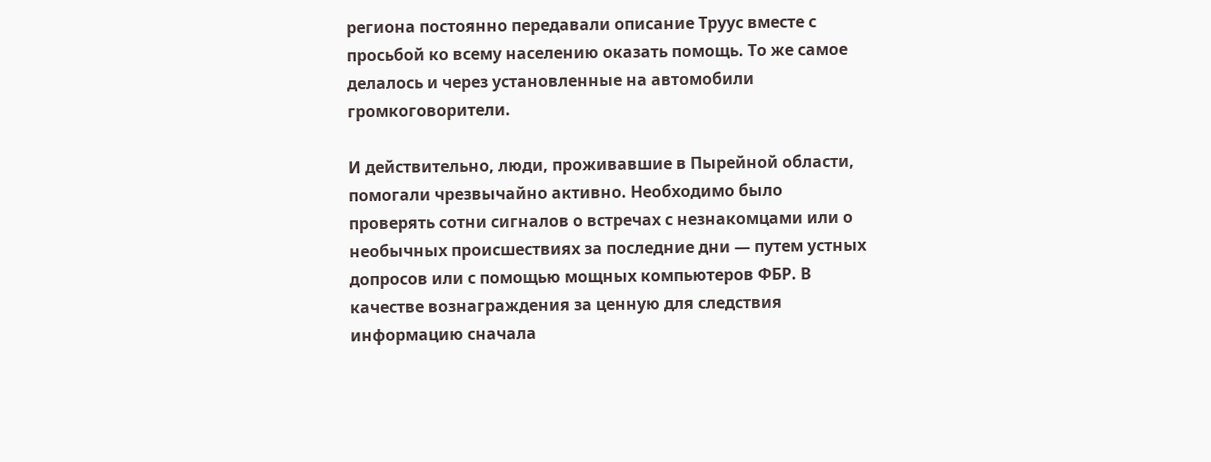региона постоянно передавали описание Труус вместе с просьбой ко всему населению оказать помощь. То же самое делалось и через установленные на автомобили громкоговорители.

И действительно, люди, проживавшие в Пырейной области, помогали чрезвычайно активно. Необходимо было проверять сотни сигналов о встречах с незнакомцами или о необычных происшествиях за последние дни — путем устных допросов или с помощью мощных компьютеров ФБР. В качестве вознаграждения за ценную для следствия информацию сначала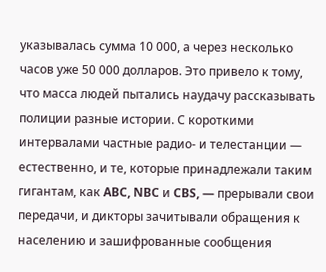указывалась сумма 10 000, а через несколько часов уже 50 000 долларов. Это привело к тому, что масса людей пытались наудачу рассказывать полиции разные истории. С короткими интервалами частные радио- и телестанции — естественно, и те, которые принадлежали таким гигантам, как ABC, NBC и CBS, — прерывали свои передачи, и дикторы зачитывали обращения к населению и зашифрованные сообщения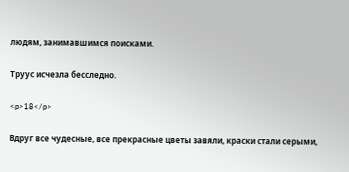людям, занимавшимся поисками.

Труус исчезла бесследно.

<p>18</p>

Вдруг все чудесные, все прекрасные цветы завяли, краски стали серыми,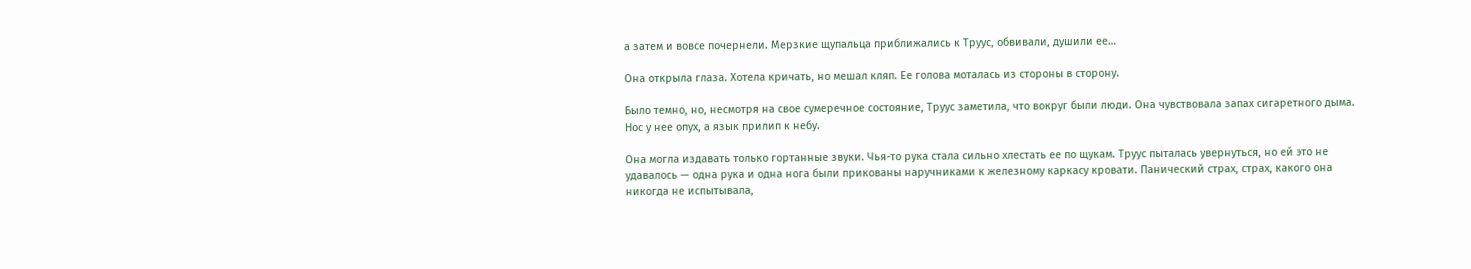а затем и вовсе почернели. Мерзкие щупальца приближались к Труус, обвивали, душили ее…

Она открыла глаза. Хотела кричать, но мешал кляп. Ее голова моталась из стороны в сторону.

Было темно, но, несмотря на свое сумеречное состояние, Труус заметила, что вокруг были люди. Она чувствовала запах сигаретного дыма. Нос у нее опух, а язык прилип к небу.

Она могла издавать только гортанные звуки. Чья-то рука стала сильно хлестать ее по щукам. Труус пыталась увернуться, но ей это не удавалось — одна рука и одна нога были прикованы наручниками к железному каркасу кровати. Панический страх, страх, какого она никогда не испытывала,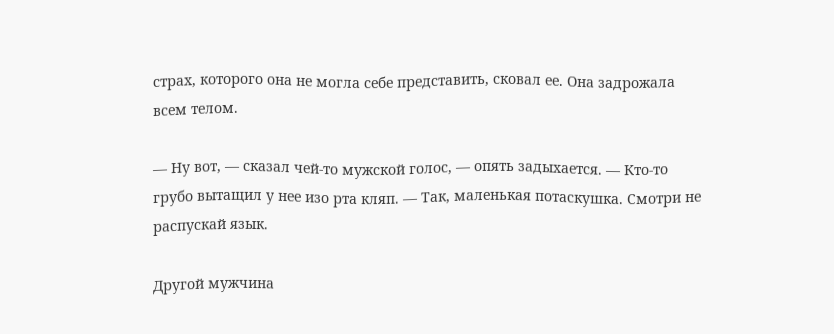страх, которого она не могла себе представить, сковал ее. Она задрожала всем телом.

— Ну вот, — сказал чей-то мужской голос, — опять задыхается. — Кто-то грубо вытащил у нее изо рта кляп. — Так, маленькая потаскушка. Смотри не распускай язык.

Другой мужчина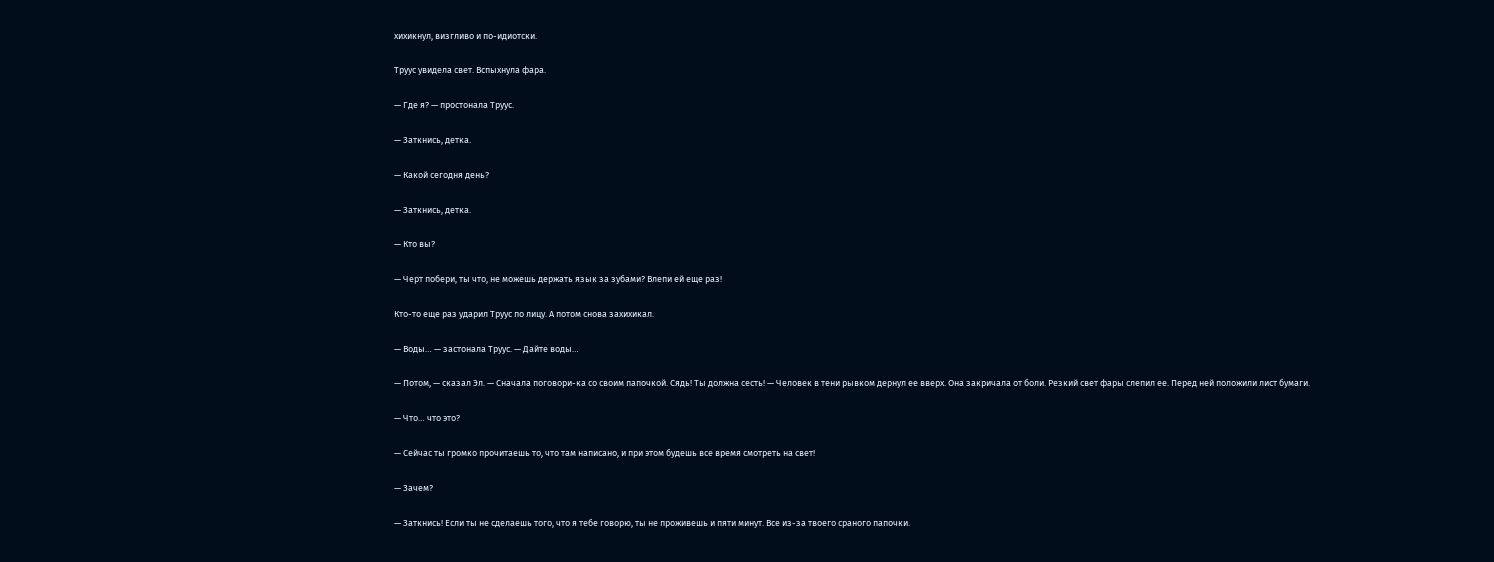хихикнул, визгливо и по-идиотски.

Труус увидела свет. Вспыхнула фара.

— Где я? — простонала Труус.

— Заткнись, детка.

— Какой сегодня день?

— Заткнись, детка.

— Кто вы?

— Черт побери, ты что, не можешь держать язык за зубами? Влепи ей еще раз!

Кто-то еще раз ударил Труус по лицу. А потом снова захихикал.

— Воды… — застонала Труус. — Дайте воды…

— Потом, — сказал Эл. — Сначала поговори-ка со своим папочкой. Сядь! Ты должна сесть! — Человек в тени рывком дернул ее вверх. Она закричала от боли. Резкий свет фары слепил ее. Перед ней положили лист бумаги.

— Что… что это?

— Сейчас ты громко прочитаешь то, что там написано, и при этом будешь все время смотреть на свет!

— Зачем?

— Заткнись! Если ты не сделаешь того, что я тебе говорю, ты не проживешь и пяти минут. Все из-за твоего сраного папочки.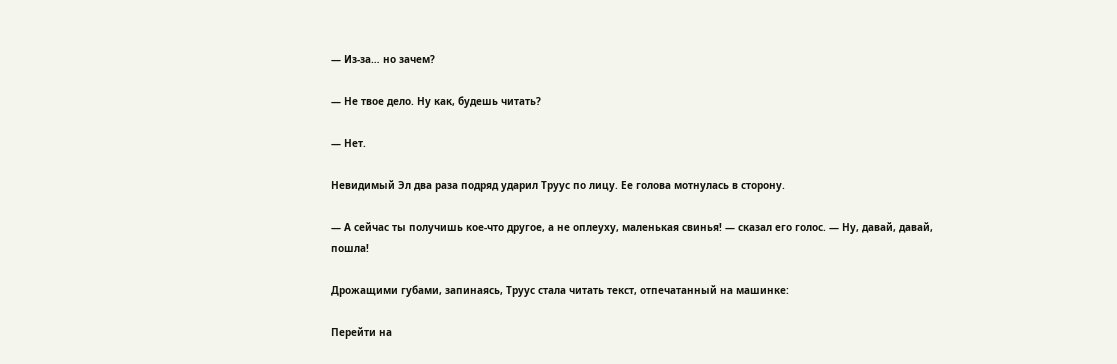— Из-за… но зачем?

— Не твое дело. Ну как, будешь читать?

— Нет.

Невидимый Эл два раза подряд ударил Труус по лицу. Ее голова мотнулась в сторону.

— А сейчас ты получишь кое-что другое, а не оплеуху, маленькая свинья! — сказал его голос. — Ну, давай, давай, пошла!

Дрожащими губами, запинаясь, Труус стала читать текст, отпечатанный на машинке:

Перейти на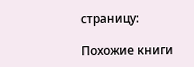страницу:

Похожие книги